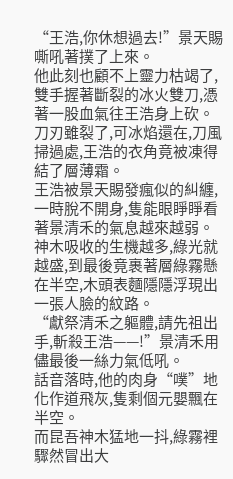“王浩,你休想過去!”景天賜嘶吼著撲了上來。
他此刻也顧不上靈力枯竭了,雙手握著斷裂的冰火雙刀,憑著一股血氣往王浩身上砍。
刀刃雖裂了,可冰焰還在,刀風掃過處,王浩的衣角竟被凍得結了層薄霜。
王浩被景天賜發瘋似的糾纏,一時脫不開身,隻能眼睜睜看著景清禾的氣息越來越弱。
神木吸收的生機越多,綠光就越盛,到最後竟裹著層綠霧懸在半空,木頭表麵隱隱浮現出一張人臉的紋路。
“獻祭清禾之軀體,請先祖出手,斬殺王浩——!”景清禾用儘最後一絲力氣低吼。
話音落時,他的肉身“噗”地化作道飛灰,隻剩個元嬰飄在半空。
而昆吾神木猛地一抖,綠霧裡驟然冒出大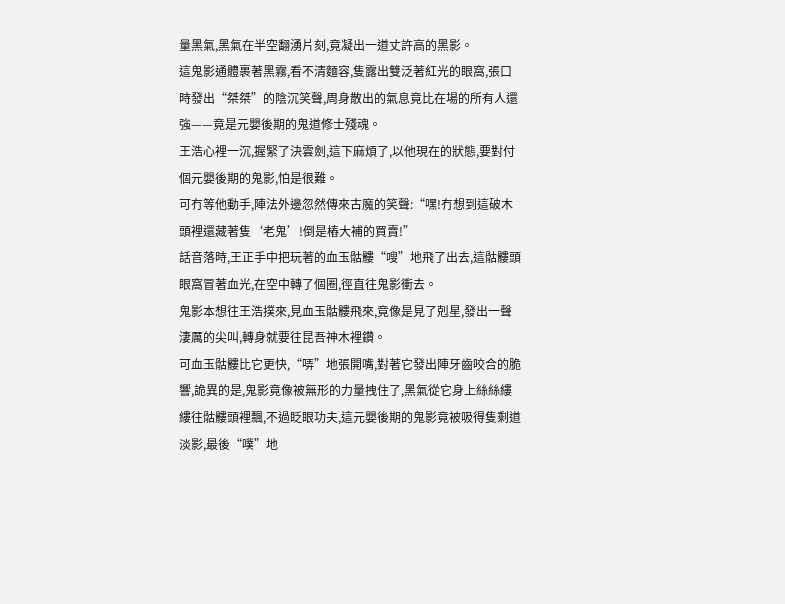量黑氣,黑氣在半空翻湧片刻,竟凝出一道丈許高的黑影。
這鬼影通體裹著黑霧,看不清麵容,隻露出雙泛著紅光的眼窩,張口時發出“桀桀”的陰沉笑聲,周身散出的氣息竟比在場的所有人還強——竟是元嬰後期的鬼道修士殘魂。
王浩心裡一沉,握緊了決雲劍,這下麻煩了,以他現在的狀態,要對付個元嬰後期的鬼影,怕是很難。
可冇等他動手,陣法外邊忽然傳來古魔的笑聲:“嘿!冇想到這破木頭裡還藏著隻‘老鬼’!倒是樁大補的買賣!”
話音落時,王正手中把玩著的血玉骷髏“嗖”地飛了出去,這骷髏頭眼窩冒著血光,在空中轉了個圈,徑直往鬼影衝去。
鬼影本想往王浩撲來,見血玉骷髏飛來,竟像是見了剋星,發出一聲淒厲的尖叫,轉身就要往昆吾神木裡鑽。
可血玉骷髏比它更快,“哢”地張開嘴,對著它發出陣牙齒咬合的脆響,詭異的是,鬼影竟像被無形的力量拽住了,黑氣從它身上絲絲縷縷往骷髏頭裡飄,不過眨眼功夫,這元嬰後期的鬼影竟被吸得隻剩道淡影,最後“噗”地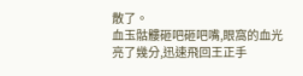散了。
血玉骷髏砸吧砸吧嘴,眼窩的血光亮了幾分,迅速飛回王正手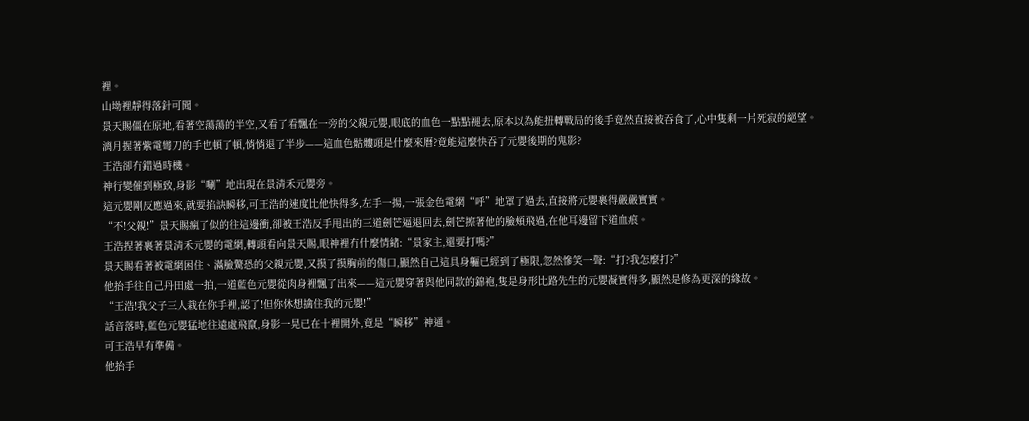裡。
山坳裡靜得落針可聞。
景天賜僵在原地,看著空蕩蕩的半空,又看了看飄在一旁的父親元嬰,眼底的血色一點點褪去,原本以為能扭轉戰局的後手竟然直接被吞食了,心中隻剩一片死寂的絕望。
漓月握著紫電彎刀的手也頓了頓,悄悄退了半步——這血色骷髏頭是什麼來曆?竟能這麼快吞了元嬰後期的鬼影?
王浩卻冇錯過時機。
神行變催到極致,身影“唰”地出現在景清禾元嬰旁。
這元嬰剛反應過來,就要掐訣瞬移,可王浩的速度比他快得多,左手一揚,一張金色電網“呼”地罩了過去,直接將元嬰裹得嚴嚴實實。
“不!父親!”景天賜瘋了似的往這邊衝,卻被王浩反手甩出的三道劍芒逼退回去,劍芒擦著他的臉頰飛過,在他耳邊留下道血痕。
王浩捏著裹著景清禾元嬰的電網,轉頭看向景天賜,眼神裡冇什麼情緒:“景家主,還要打嗎?”
景天賜看著被電網困住、滿臉驚恐的父親元嬰,又摸了摸胸前的傷口,顯然自己這具身軀已經到了極限,忽然慘笑一聲:“打?我怎麼打?”
他抬手往自己丹田處一拍,一道藍色元嬰從肉身裡飄了出來——這元嬰穿著與他同款的錦袍,隻是身形比路先生的元嬰凝實得多,顯然是修為更深的緣故。
“王浩!我父子三人栽在你手裡,認了!但你休想擒住我的元嬰!”
話音落時,藍色元嬰猛地往遠處飛竄,身影一晃已在十裡開外,竟是“瞬移”神通。
可王浩早有準備。
他抬手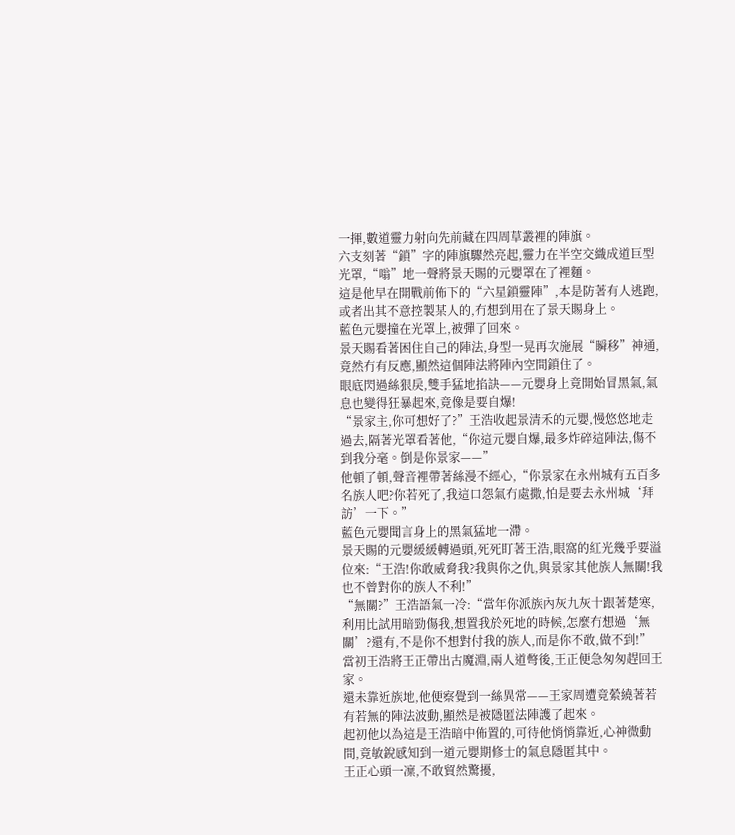一揮,數道靈力射向先前藏在四周草叢裡的陣旗。
六支刻著“鎖”字的陣旗驟然亮起,靈力在半空交織成道巨型光罩,“嗡”地一聲將景天賜的元嬰罩在了裡麵。
這是他早在開戰前佈下的“六星鎖靈陣”,本是防著有人逃跑,或者出其不意控製某人的,冇想到用在了景天賜身上。
藍色元嬰撞在光罩上,被彈了回來。
景天賜看著困住自己的陣法,身型一晃再次施展“瞬移”神通,竟然冇有反應,顯然這個陣法將陣內空間鎖住了。
眼底閃過絲狠戾,雙手猛地掐訣——元嬰身上竟開始冒黑氣,氣息也變得狂暴起來,竟像是要自爆!
“景家主,你可想好了?”王浩收起景清禾的元嬰,慢悠悠地走過去,隔著光罩看著他,“你這元嬰自爆,最多炸碎這陣法,傷不到我分毫。倒是你景家——”
他頓了頓,聲音裡帶著絲漫不經心,“你景家在永州城有五百多名族人吧?你若死了,我這口怨氣冇處撒,怕是要去永州城‘拜訪’一下。”
藍色元嬰聞言身上的黑氣猛地一滯。
景天賜的元嬰緩緩轉過頭,死死盯著王浩,眼窩的紅光幾乎要溢位來:“王浩!你敢威脅我?我與你之仇,與景家其他族人無關!我也不曾對你的族人不利!”
“無關?”王浩語氣一冷:“當年你派族內灰九灰十跟著楚寒,利用比試用暗勁傷我,想置我於死地的時候,怎麼冇想過‘無關’?還有,不是你不想對付我的族人,而是你不敢,做不到!”
當初王浩將王正帶出古魔淵,兩人道彆後,王正便急匆匆趕回王家。
還未靠近族地,他便察覺到一絲異常——王家周遭竟縈繞著若有若無的陣法波動,顯然是被隱匿法陣護了起來。
起初他以為這是王浩暗中佈置的,可待他悄悄靠近,心神微動間,竟敏銳感知到一道元嬰期修士的氣息隱匿其中。
王正心頭一凜,不敢貿然驚擾,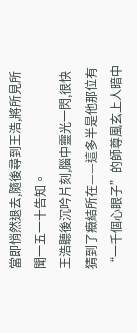當即悄然退去,隨後尋到王浩,將所見所聞一五一十告知。
王浩聽後沉吟片刻,腦中靈光一閃,很快猜到了癥結所在——這多半是他那位有“一千個心眼子”的師尊風玄上人暗中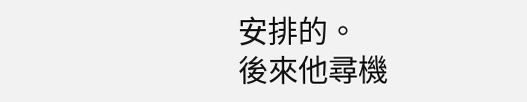安排的。
後來他尋機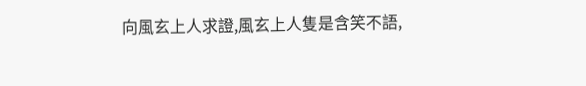向風玄上人求證,風玄上人隻是含笑不語,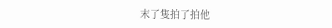末了隻拍了拍他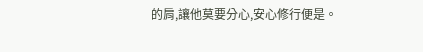的肩,讓他莫要分心,安心修行便是。